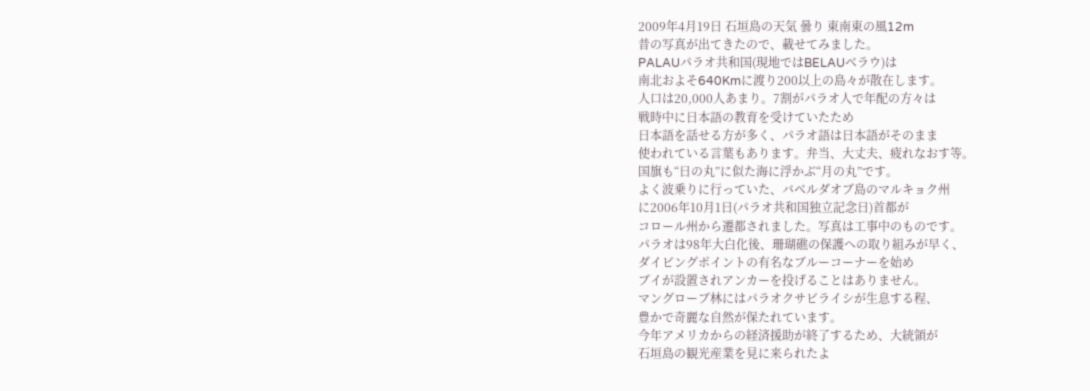2009年4月19日 石垣島の天気 曇り 東南東の風12m
昔の写真が出てきたので、載せてみました。
PALAUパラオ共和国(現地ではBELAUベラウ)は
南北およそ640Kmに渡り200以上の島々が散在します。
人口は20,000人あまり。7割がパラオ人で年配の方々は
戦時中に日本語の教育を受けていたため
日本語を話せる方が多く、パラオ語は日本語がそのまま
使われている言葉もあります。弁当、大丈夫、疲れなおす等。
国旗も“日の丸”に似た海に浮かぶ“月の丸”です。
よく波乗りに行っていた、バベルダオブ島のマルキョク州
に2006年10月1日(パラオ共和国独立記念日)首都が
コロール州から遷都されました。写真は工事中のものです。
パラオは98年大白化後、珊瑚礁の保護への取り組みが早く、
ダイビングポイントの有名なブルーコーナーを始め
ブイが設置されアンカーを投げることはありません。
マングローブ林にはパラオクサビライシが生息する程、
豊かで奇麗な自然が保たれています。
今年アメリカからの経済援助が終了するため、大統領が
石垣島の観光産業を見に来られたよ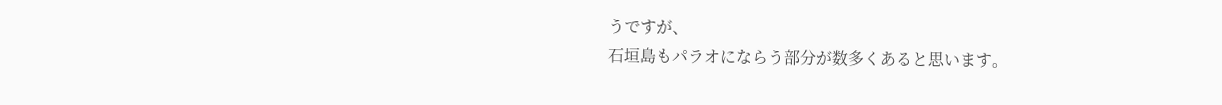うですが、
石垣島もパラオにならう部分が数多くあると思います。